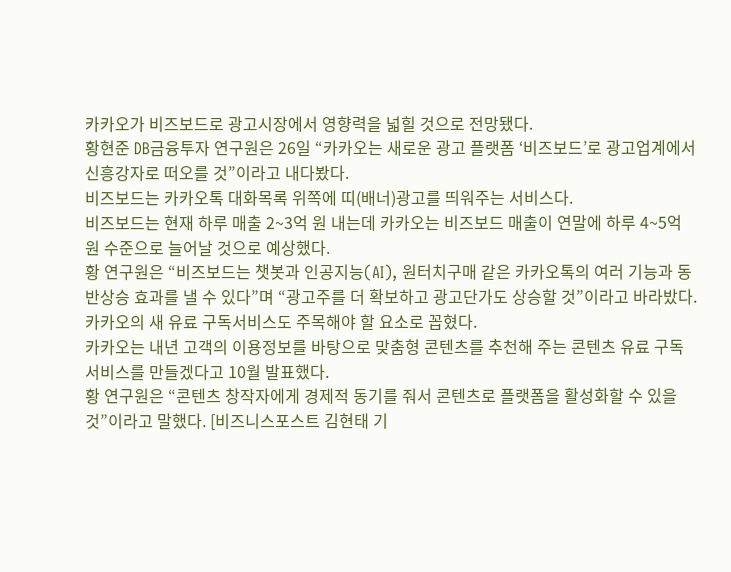카카오가 비즈보드로 광고시장에서 영향력을 넓힐 것으로 전망됐다.
황현준 DB금융투자 연구원은 26일 “카카오는 새로운 광고 플랫폼 ‘비즈보드’로 광고업계에서 신흥강자로 떠오를 것”이라고 내다봤다.
비즈보드는 카카오톡 대화목록 위쪽에 띠(배너)광고를 띄워주는 서비스다.
비즈보드는 현재 하루 매출 2~3억 원 내는데 카카오는 비즈보드 매출이 연말에 하루 4~5억 원 수준으로 늘어날 것으로 예상했다.
황 연구원은 “비즈보드는 챗봇과 인공지능(AI), 원터치구매 같은 카카오톡의 여러 기능과 동반상승 효과를 낼 수 있다”며 “광고주를 더 확보하고 광고단가도 상승할 것”이라고 바라밨다.
카카오의 새 유료 구독서비스도 주목해야 할 요소로 꼽혔다.
카카오는 내년 고객의 이용정보를 바탕으로 맞춤형 콘텐츠를 추천해 주는 콘텐츠 유료 구독서비스를 만들겠다고 10월 발표했다.
황 연구원은 “콘텐츠 창작자에게 경제적 동기를 줘서 콘텐츠로 플랫폼을 활성화할 수 있을 것”이라고 말했다. [비즈니스포스트 김현태 기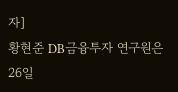자]
황현준 DB금융투자 연구원은 26일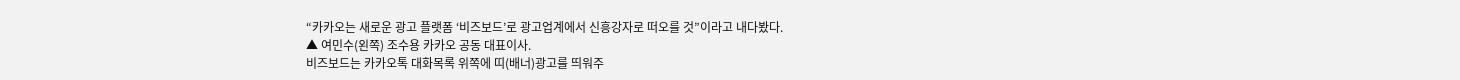“카카오는 새로운 광고 플랫폼 ‘비즈보드’로 광고업계에서 신흥강자로 떠오를 것”이라고 내다봤다.
▲ 여민수(왼쪽) 조수용 카카오 공동 대표이사.
비즈보드는 카카오톡 대화목록 위쪽에 띠(배너)광고를 띄워주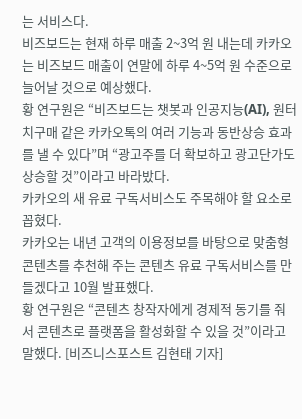는 서비스다.
비즈보드는 현재 하루 매출 2~3억 원 내는데 카카오는 비즈보드 매출이 연말에 하루 4~5억 원 수준으로 늘어날 것으로 예상했다.
황 연구원은 “비즈보드는 챗봇과 인공지능(AI), 원터치구매 같은 카카오톡의 여러 기능과 동반상승 효과를 낼 수 있다”며 “광고주를 더 확보하고 광고단가도 상승할 것”이라고 바라밨다.
카카오의 새 유료 구독서비스도 주목해야 할 요소로 꼽혔다.
카카오는 내년 고객의 이용정보를 바탕으로 맞춤형 콘텐츠를 추천해 주는 콘텐츠 유료 구독서비스를 만들겠다고 10월 발표했다.
황 연구원은 “콘텐츠 창작자에게 경제적 동기를 줘서 콘텐츠로 플랫폼을 활성화할 수 있을 것”이라고 말했다. [비즈니스포스트 김현태 기자]